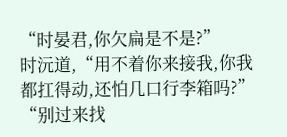“时晏君,你欠扁是不是?”
时沅道,“用不着你来接我,你我都扛得动,还怕几口行李箱吗?”
“别过来找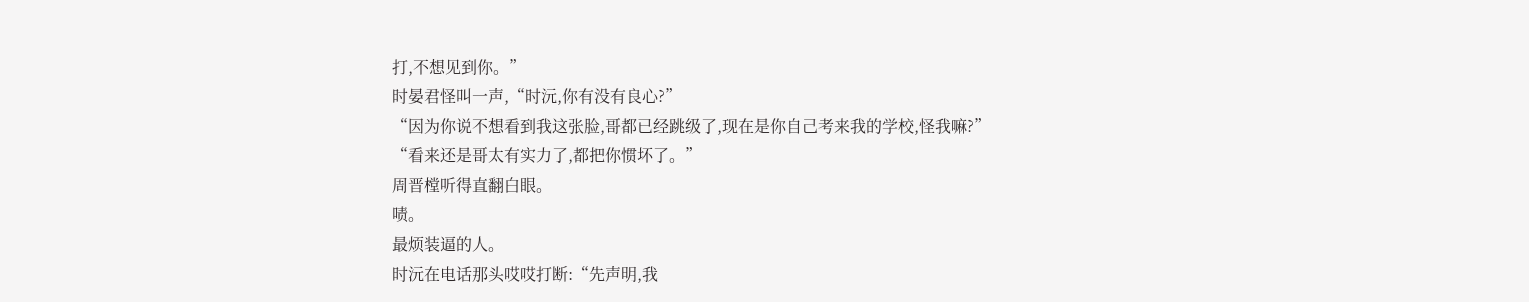打,不想见到你。”
时晏君怪叫一声,“时沅,你有没有良心?”
“因为你说不想看到我这张脸,哥都已经跳级了,现在是你自己考来我的学校,怪我嘛?”
“看来还是哥太有实力了,都把你惯坏了。”
周晋樘听得直翻白眼。
啧。
最烦装逼的人。
时沅在电话那头哎哎打断:“先声明,我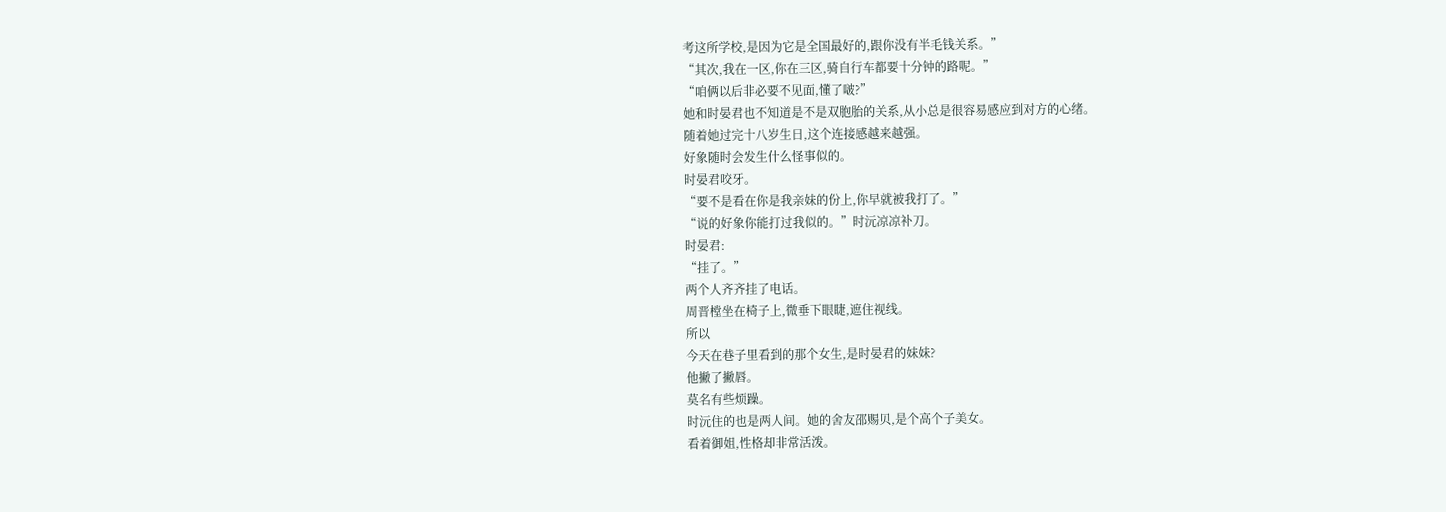考这所学校,是因为它是全国最好的,跟你没有半毛钱关系。”
“其次,我在一区,你在三区,骑自行车都要十分钟的路呢。”
“咱俩以后非必要不见面,懂了啵?”
她和时晏君也不知道是不是双胞胎的关系,从小总是很容易感应到对方的心绪。
随着她过完十八岁生日,这个连接感越来越强。
好象随时会发生什么怪事似的。
时晏君咬牙。
“要不是看在你是我亲妹的份上,你早就被我打了。”
“说的好象你能打过我似的。”时沅凉凉补刀。
时晏君:
“挂了。”
两个人齐齐挂了电话。
周晋樘坐在椅子上,微垂下眼睫,遮住视线。
所以
今天在巷子里看到的那个女生,是时晏君的妹妹?
他撇了撇唇。
莫名有些烦躁。
时沅住的也是两人间。她的舍友邵赐贝,是个高个子美女。
看着御姐,性格却非常活泼。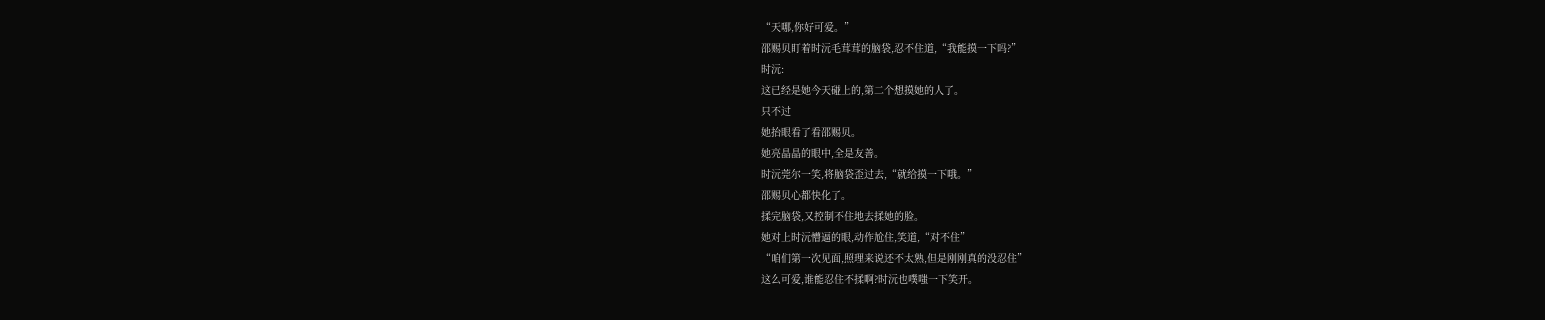“天哪,你好可爱。”
邵赐贝盯着时沅毛茸茸的脑袋,忍不住道,“我能摸一下吗?”
时沅:
这已经是她今天碰上的,第二个想摸她的人了。
只不过
她抬眼看了看邵赐贝。
她亮晶晶的眼中,全是友善。
时沅莞尔一笑,将脑袋歪过去,“就给摸一下哦。”
邵赐贝心都快化了。
揉完脑袋,又控制不住地去揉她的脸。
她对上时沅懵逼的眼,动作尬住,笑道,“对不住”
“咱们第一次见面,照理来说还不太熟,但是刚刚真的没忍住”
这么可爱,谁能忍住不揉啊?时沅也噗嗤一下笑开。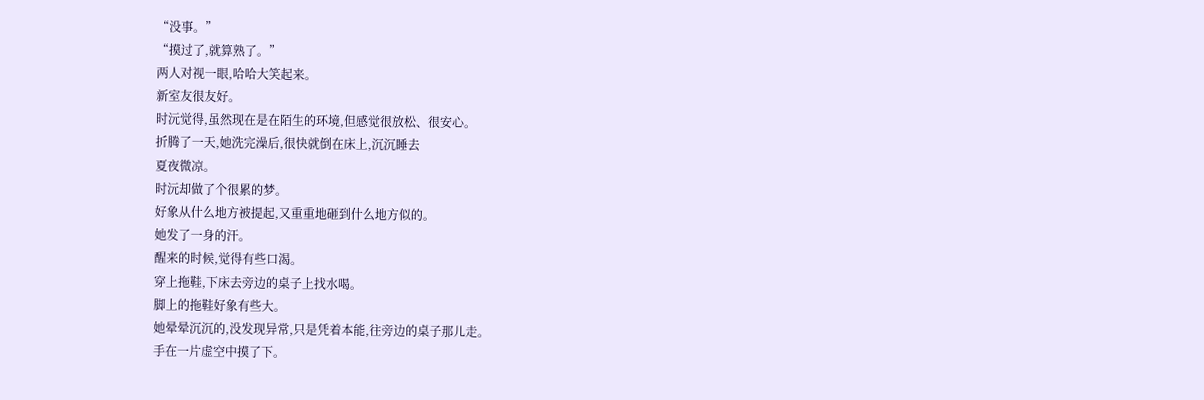“没事。”
“摸过了,就算熟了。”
两人对视一眼,哈哈大笑起来。
新室友很友好。
时沅觉得,虽然现在是在陌生的环境,但感觉很放松、很安心。
折腾了一天,她洗完澡后,很快就倒在床上,沉沉睡去
夏夜微凉。
时沅却做了个很累的梦。
好象从什么地方被提起,又重重地砸到什么地方似的。
她发了一身的汗。
醒来的时候,觉得有些口渴。
穿上拖鞋,下床去旁边的桌子上找水喝。
脚上的拖鞋好象有些大。
她晕晕沉沉的,没发现异常,只是凭着本能,往旁边的桌子那儿走。
手在一片虚空中摸了下。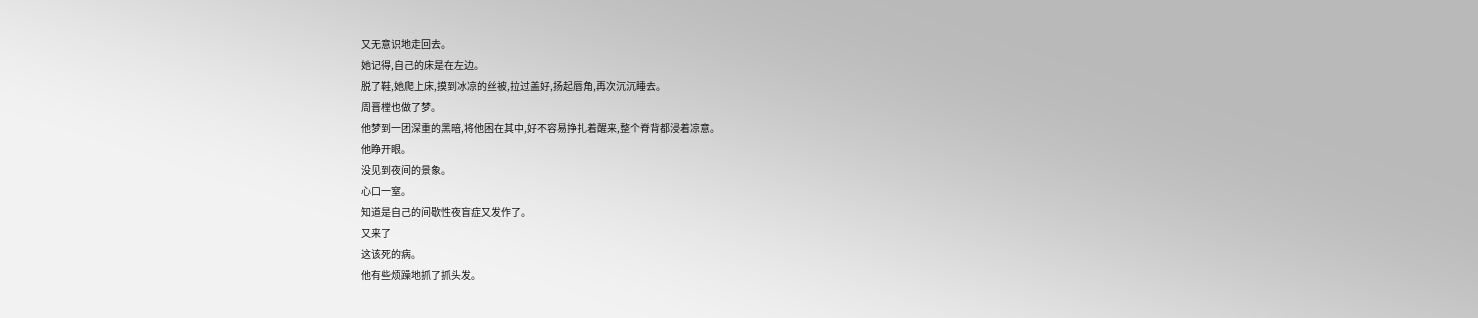又无意识地走回去。
她记得,自己的床是在左边。
脱了鞋,她爬上床,摸到冰凉的丝被,拉过盖好,扬起唇角,再次沉沉睡去。
周晋樘也做了梦。
他梦到一团深重的黑暗,将他困在其中,好不容易挣扎着醒来,整个脊背都浸着凉意。
他睁开眼。
没见到夜间的景象。
心口一窒。
知道是自己的间歇性夜盲症又发作了。
又来了
这该死的病。
他有些烦躁地抓了抓头发。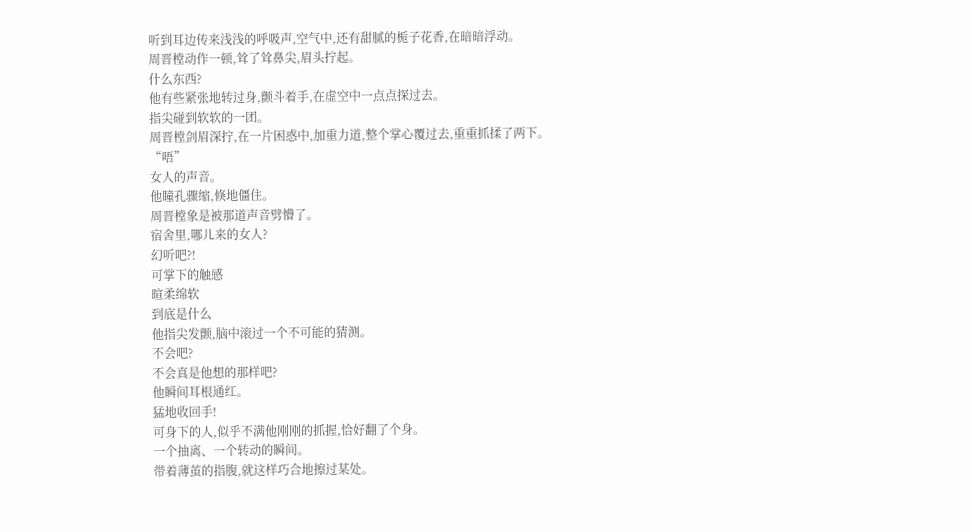听到耳边传来浅浅的呼吸声,空气中,还有甜腻的栀子花香,在暗暗浮动。
周晋樘动作一顿,耸了耸鼻尖,眉头拧起。
什么东西?
他有些紧张地转过身,颤斗着手,在虚空中一点点探过去。
指尖碰到软软的一团。
周晋樘剑眉深拧,在一片困惑中,加重力道,整个掌心覆过去,重重抓揉了两下。
“唔”
女人的声音。
他瞳孔骤缩,倏地僵住。
周晋樘象是被那道声音劈懵了。
宿舍里,哪儿来的女人?
幻听吧?!
可掌下的触感
暄柔绵软
到底是什么
他指尖发颤,脑中滚过一个不可能的猜测。
不会吧?
不会真是他想的那样吧?
他瞬间耳根通红。
猛地收回手!
可身下的人,似乎不满他刚刚的抓握,恰好翻了个身。
一个抽离、一个转动的瞬间。
带着薄茧的指腹,就这样巧合地擦过某处。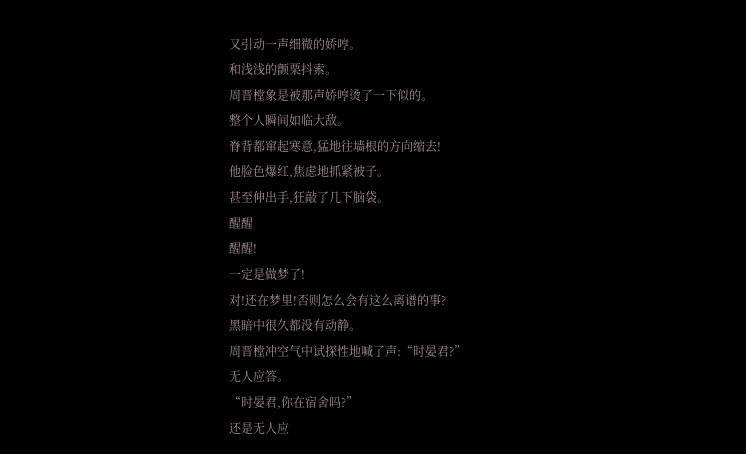又引动一声细微的娇哼。
和浅浅的颤栗抖索。
周晋樘象是被那声娇哼烫了一下似的。
整个人瞬间如临大敌。
脊背都窜起寒意,猛地往墙根的方向缩去!
他脸色爆红,焦虑地抓紧被子。
甚至伸出手,狂敲了几下脑袋。
醒醒
醒醒!
一定是做梦了!
对!还在梦里!否则怎么会有这么离谱的事?
黑暗中很久都没有动静。
周晋樘冲空气中试探性地喊了声:“时晏君?”
无人应答。
“时晏君,你在宿舍吗?”
还是无人应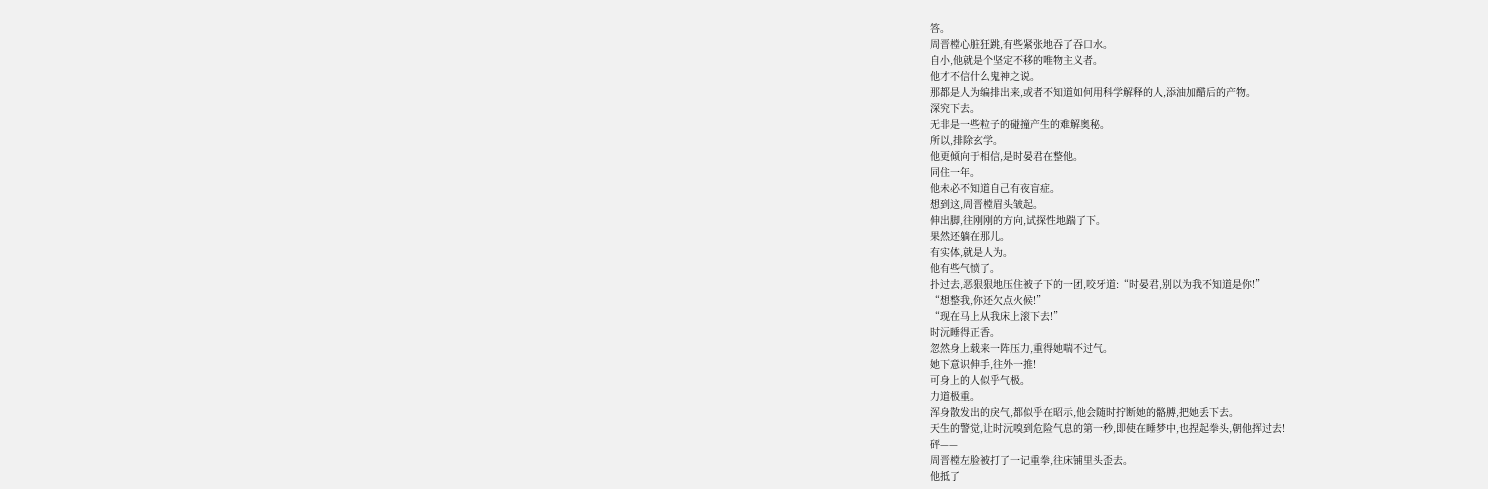答。
周晋樘心脏狂跳,有些紧张地吞了吞口水。
自小,他就是个坚定不移的唯物主义者。
他才不信什么鬼神之说。
那都是人为编排出来,或者不知道如何用科学解释的人,添油加醋后的产物。
深究下去。
无非是一些粒子的碰撞产生的难解奥秘。
所以,排除玄学。
他更倾向于相信,是时晏君在整他。
同住一年。
他未必不知道自己有夜盲症。
想到这,周晋樘眉头皱起。
伸出脚,往刚刚的方向,试探性地踹了下。
果然还躺在那儿。
有实体,就是人为。
他有些气愤了。
扑过去,恶狠狠地压住被子下的一团,咬牙道:“时晏君,别以为我不知道是你!”
“想整我,你还欠点火候!”
“现在马上从我床上滚下去!”
时沅睡得正香。
忽然身上载来一阵压力,重得她喘不过气。
她下意识伸手,往外一推!
可身上的人似乎气极。
力道极重。
浑身散发出的戾气,都似乎在昭示,他会随时拧断她的骼膊,把她丢下去。
天生的警觉,让时沅嗅到危险气息的第一秒,即使在睡梦中,也捏起拳头,朝他挥过去!
砰——
周晋樘左脸被打了一记重拳,往床铺里头歪去。
他抵了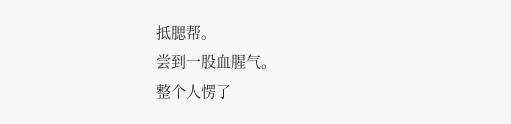抵腮帮。
尝到一股血腥气。
整个人愣了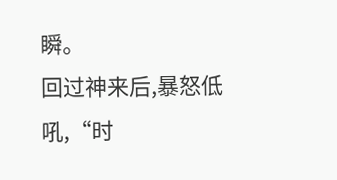瞬。
回过神来后,暴怒低吼,“时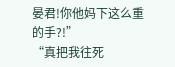晏君!你他妈下这么重的手?!”
“真把我往死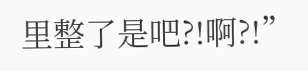里整了是吧?!啊?!”